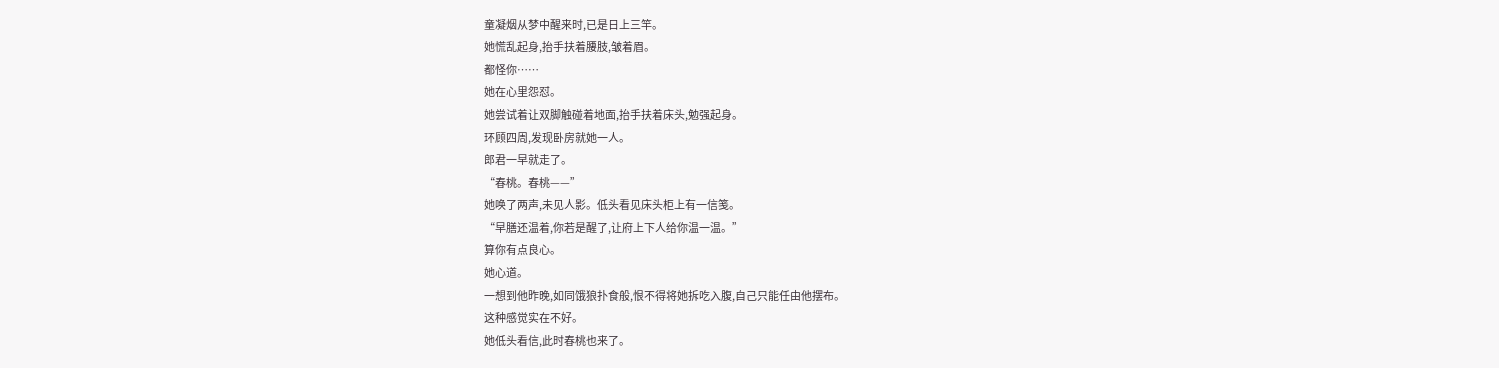童凝烟从梦中醒来时,已是日上三竿。
她慌乱起身,抬手扶着腰肢,皱着眉。
都怪你……
她在心里怨怼。
她尝试着让双脚触碰着地面,抬手扶着床头,勉强起身。
环顾四周,发现卧房就她一人。
郎君一早就走了。
“春桃。春桃——”
她唤了两声,未见人影。低头看见床头柜上有一信笺。
“早膳还温着,你若是醒了,让府上下人给你温一温。”
算你有点良心。
她心道。
一想到他昨晚,如同饿狼扑食般,恨不得将她拆吃入腹,自己只能任由他摆布。
这种感觉实在不好。
她低头看信,此时春桃也来了。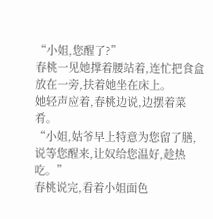“小姐,您醒了?”
春桃一见她撑着腰站着,连忙把食盒放在一旁,扶着她坐在床上。
她轻声应着,春桃边说,边摆着菜肴。
“小姐,姑爷早上特意为您留了膳,说等您醒来,让奴给您温好,趁热吃。”
春桃说完,看着小姐面色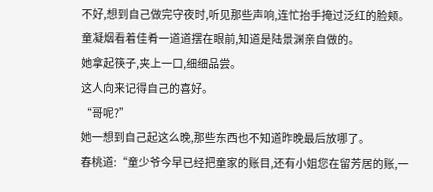不好,想到自己做完守夜时,听见那些声响,连忙抬手掩过泛红的脸颊。
童凝烟看着佳肴一道道摆在眼前,知道是陆景渊亲自做的。
她拿起筷子,夹上一口,细细品尝。
这人向来记得自己的喜好。
“哥呢?”
她一想到自己起这么晚,那些东西也不知道昨晚最后放哪了。
春桃道:“童少爷今早已经把童家的账目,还有小姐您在留芳居的账,一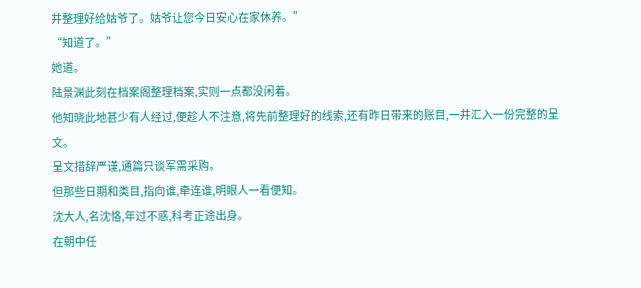并整理好给姑爷了。姑爷让您今日安心在家休养。”
“知道了。”
她道。
陆景渊此刻在档案阁整理档案,实则一点都没闲着。
他知晓此地甚少有人经过,便趁人不注意,将先前整理好的线索,还有昨日带来的账目,一并汇入一份完整的呈文。
呈文措辞严谨,通篇只谈军需采购。
但那些日期和类目,指向谁,牵连谁,明眼人一看便知。
沈大人,名沈恪,年过不惑,科考正途出身。
在朝中任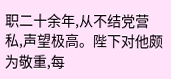职二十余年,从不结党营私,声望极高。陛下对他颇为敬重,每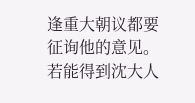逢重大朝议都要征询他的意见。
若能得到沈大人